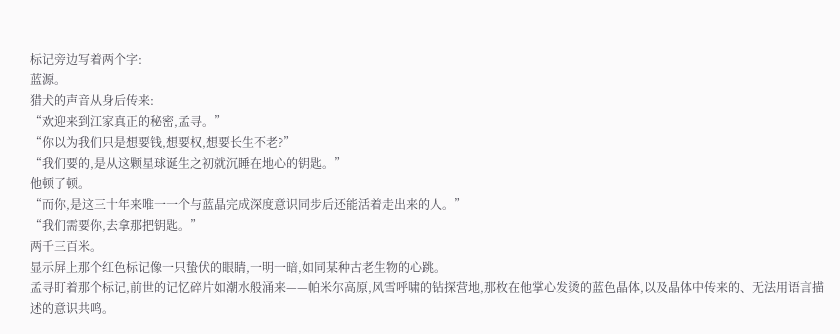标记旁边写着两个字:
蓝源。
猎犬的声音从身后传来:
“欢迎来到江家真正的秘密,孟寻。”
“你以为我们只是想要钱,想要权,想要长生不老?”
“我们要的,是从这颗星球诞生之初就沉睡在地心的钥匙。”
他顿了顿。
“而你,是这三十年来唯一一个与蓝晶完成深度意识同步后还能活着走出来的人。”
“我们需要你,去拿那把钥匙。”
两千三百米。
显示屏上那个红色标记像一只蛰伏的眼睛,一明一暗,如同某种古老生物的心跳。
孟寻盯着那个标记,前世的记忆碎片如潮水般涌来——帕米尔高原,风雪呼啸的钻探营地,那枚在他掌心发烫的蓝色晶体,以及晶体中传来的、无法用语言描述的意识共鸣。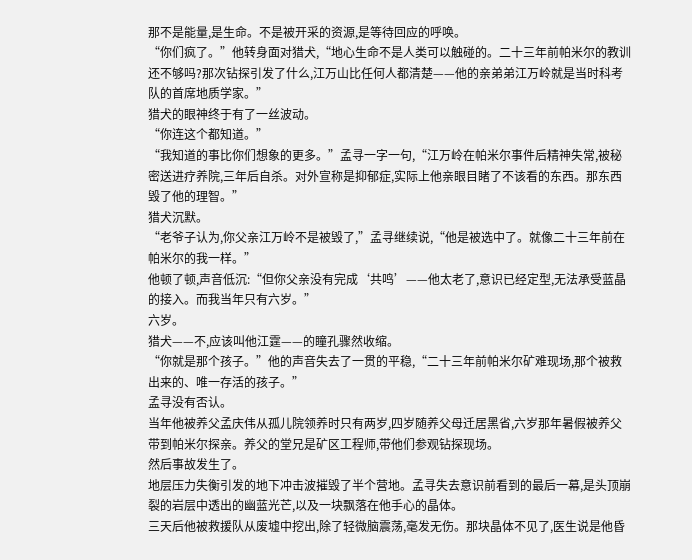那不是能量,是生命。不是被开采的资源,是等待回应的呼唤。
“你们疯了。”他转身面对猎犬,“地心生命不是人类可以触碰的。二十三年前帕米尔的教训还不够吗?那次钻探引发了什么,江万山比任何人都清楚——他的亲弟弟江万岭就是当时科考队的首席地质学家。”
猎犬的眼神终于有了一丝波动。
“你连这个都知道。”
“我知道的事比你们想象的更多。”孟寻一字一句,“江万岭在帕米尔事件后精神失常,被秘密送进疗养院,三年后自杀。对外宣称是抑郁症,实际上他亲眼目睹了不该看的东西。那东西毁了他的理智。”
猎犬沉默。
“老爷子认为,你父亲江万岭不是被毁了,”孟寻继续说,“他是被选中了。就像二十三年前在帕米尔的我一样。”
他顿了顿,声音低沉:“但你父亲没有完成‘共鸣’——他太老了,意识已经定型,无法承受蓝晶的接入。而我当年只有六岁。”
六岁。
猎犬——不,应该叫他江霆——的瞳孔骤然收缩。
“你就是那个孩子。”他的声音失去了一贯的平稳,“二十三年前帕米尔矿难现场,那个被救出来的、唯一存活的孩子。”
孟寻没有否认。
当年他被养父孟庆伟从孤儿院领养时只有两岁,四岁随养父母迁居黑省,六岁那年暑假被养父带到帕米尔探亲。养父的堂兄是矿区工程师,带他们参观钻探现场。
然后事故发生了。
地层压力失衡引发的地下冲击波摧毁了半个营地。孟寻失去意识前看到的最后一幕,是头顶崩裂的岩层中透出的幽蓝光芒,以及一块飘落在他手心的晶体。
三天后他被救援队从废墟中挖出,除了轻微脑震荡,毫发无伤。那块晶体不见了,医生说是他昏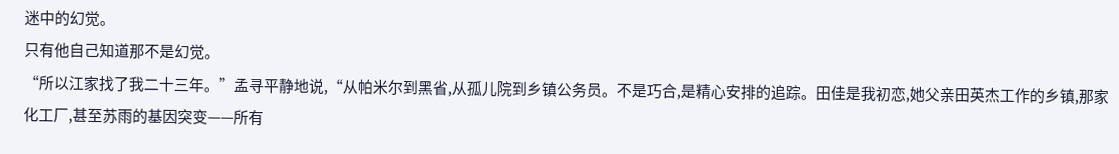迷中的幻觉。
只有他自己知道那不是幻觉。
“所以江家找了我二十三年。”孟寻平静地说,“从帕米尔到黑省,从孤儿院到乡镇公务员。不是巧合,是精心安排的追踪。田佳是我初恋,她父亲田英杰工作的乡镇,那家化工厂,甚至苏雨的基因突变——所有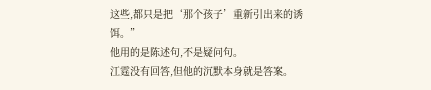这些,都只是把‘那个孩子’重新引出来的诱饵。”
他用的是陈述句,不是疑问句。
江霆没有回答,但他的沉默本身就是答案。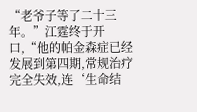“老爷子等了二十三年。”江霆终于开口,“他的帕金森症已经发展到第四期,常规治疗完全失效,连‘生命结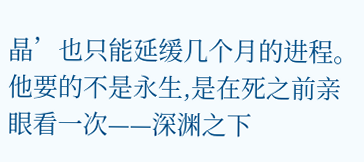晶’也只能延缓几个月的进程。他要的不是永生,是在死之前亲眼看一次——深渊之下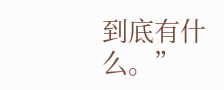到底有什么。”